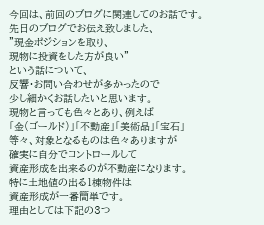今回は、前回のブログに関連してのお話です。
先日のブログでお伝え致しました、
”現金ポジションを取り、
現物に投資をした方が良い”
という話について、
反響・お問い合わせが多かったので
少し細かくお話したいと思います。
現物と言っても色々とあり、例えば
「金(ゴールド)」「不動産」「美術品」「宝石」
等々、対象となるものは色々ありますが
確実に自分でコントロールして
資産形成を出来るのが不動産になります。
特に土地値の出る1棟物件は
資産形成が一番簡単です。
理由としては下記の3つ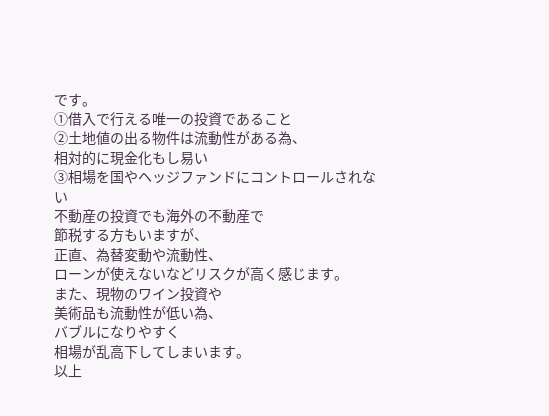です。
①借入で行える唯一の投資であること
②土地値の出る物件は流動性がある為、
相対的に現金化もし易い
③相場を国やヘッジファンドにコントロールされない
不動産の投資でも海外の不動産で
節税する方もいますが、
正直、為替変動や流動性、
ローンが使えないなどリスクが高く感じます。
また、現物のワイン投資や
美術品も流動性が低い為、
バブルになりやすく
相場が乱高下してしまいます。
以上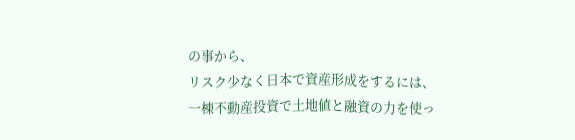の事から、
リスク少なく日本で資産形成をするには、
一棟不動産投資で土地値と融資の力を使っ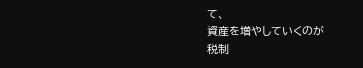て、
資産を増やしていくのが
税制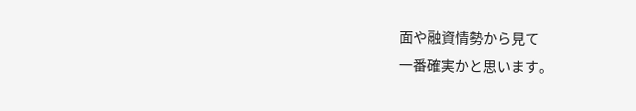面や融資情勢から見て
一番確実かと思います。